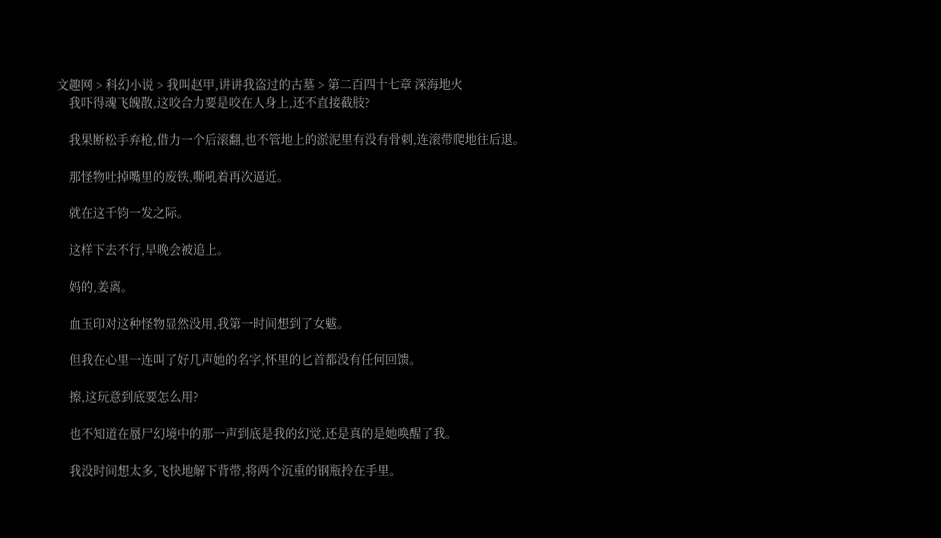文趣网 > 科幻小说 > 我叫赵甲,讲讲我盗过的古墓 > 第二百四十七章 深海地火
    我吓得魂飞魄散,这咬合力要是咬在人身上,还不直接截肢?

    我果断松手弃枪,借力一个后滚翻,也不管地上的淤泥里有没有骨刺,连滚带爬地往后退。

    那怪物吐掉嘴里的废铁,嘶吼着再次逼近。

    就在这千钧一发之际。

    这样下去不行,早晚会被追上。

    妈的,姜离。

    血玉印对这种怪物显然没用,我第一时间想到了女魃。

    但我在心里一连叫了好几声她的名字,怀里的匕首都没有任何回馈。

    擦,这玩意到底要怎么用?

    也不知道在蜃尸幻境中的那一声到底是我的幻觉,还是真的是她唤醒了我。

    我没时间想太多,飞快地解下背带,将两个沉重的钢瓶拎在手里。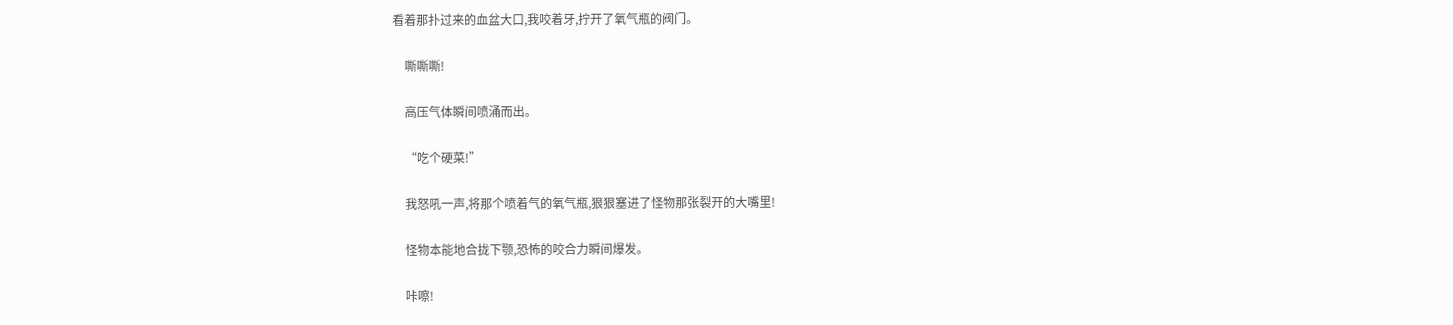看着那扑过来的血盆大口,我咬着牙,拧开了氧气瓶的阀门。

    嘶嘶嘶!

    高压气体瞬间喷涌而出。

    “吃个硬菜!”

    我怒吼一声,将那个喷着气的氧气瓶,狠狠塞进了怪物那张裂开的大嘴里!

    怪物本能地合拢下颚,恐怖的咬合力瞬间爆发。

    咔嚓!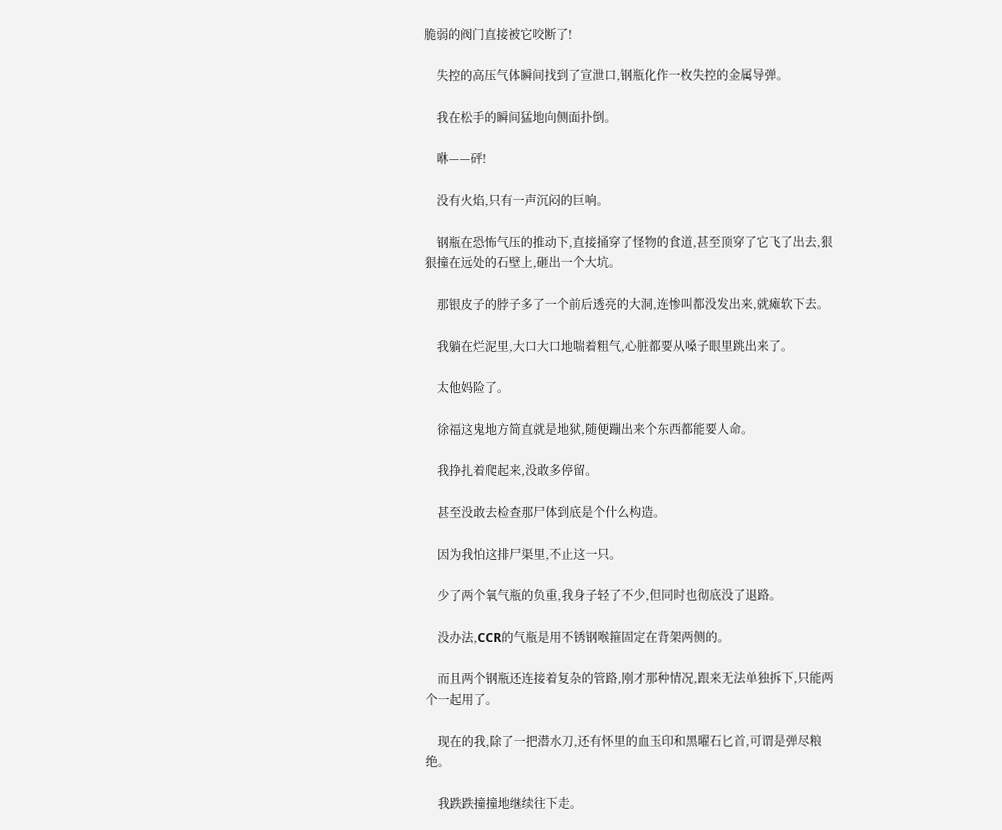脆弱的阀门直接被它咬断了!

    失控的高压气体瞬间找到了宣泄口,钢瓶化作一枚失控的金属导弹。

    我在松手的瞬间猛地向侧面扑倒。

    咻——砰!

    没有火焰,只有一声沉闷的巨响。

    钢瓶在恐怖气压的推动下,直接捅穿了怪物的食道,甚至顶穿了它飞了出去,狠狠撞在远处的石壁上,砸出一个大坑。

    那银皮子的脖子多了一个前后透亮的大洞,连惨叫都没发出来,就瘫软下去。

    我躺在烂泥里,大口大口地喘着粗气,心脏都要从嗓子眼里跳出来了。

    太他妈险了。

    徐福这鬼地方简直就是地狱,随便蹦出来个东西都能要人命。

    我挣扎着爬起来,没敢多停留。

    甚至没敢去检查那尸体到底是个什么构造。

    因为我怕这排尸渠里,不止这一只。

    少了两个氧气瓶的负重,我身子轻了不少,但同时也彻底没了退路。

    没办法,CCR的气瓶是用不锈钢喉箍固定在背架两侧的。

    而且两个钢瓶还连接着复杂的管路,刚才那种情况,跟来无法单独拆下,只能两个一起用了。

    现在的我,除了一把潜水刀,还有怀里的血玉印和黑曜石匕首,可谓是弹尽粮绝。

    我跌跌撞撞地继续往下走。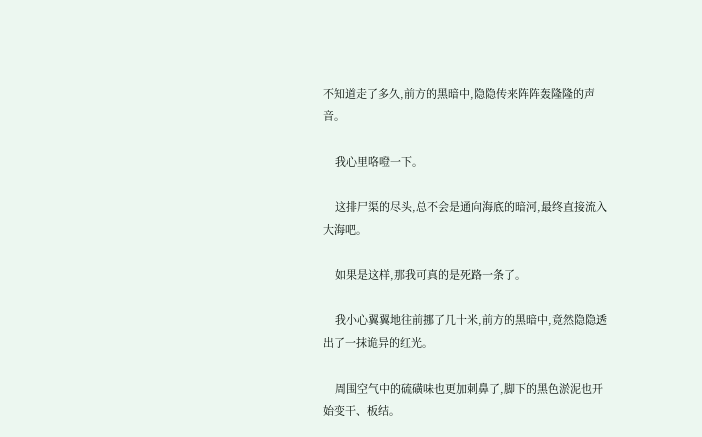不知道走了多久,前方的黑暗中,隐隐传来阵阵轰隆隆的声音。

    我心里咯噔一下。

    这排尸渠的尽头,总不会是通向海底的暗河,最终直接流入大海吧。

    如果是这样,那我可真的是死路一条了。

    我小心翼翼地往前挪了几十米,前方的黑暗中,竟然隐隐透出了一抹诡异的红光。

    周围空气中的硫磺味也更加刺鼻了,脚下的黑色淤泥也开始变干、板结。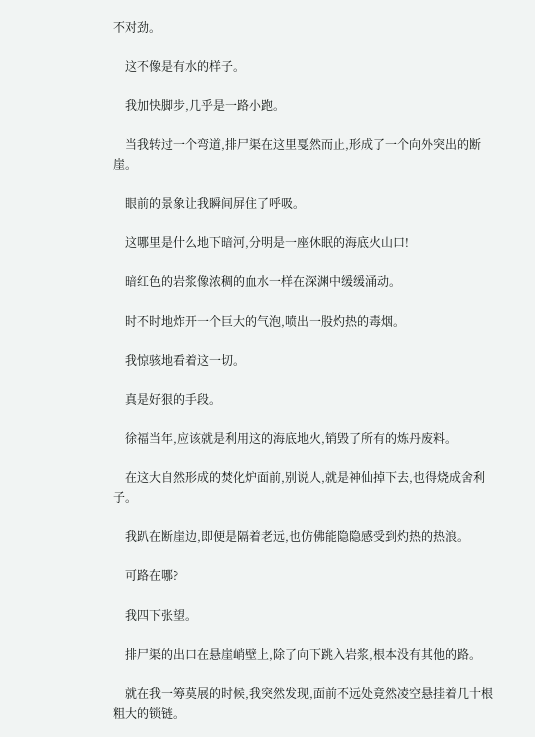不对劲。

    这不像是有水的样子。

    我加快脚步,几乎是一路小跑。

    当我转过一个弯道,排尸渠在这里戛然而止,形成了一个向外突出的断崖。

    眼前的景象让我瞬间屏住了呼吸。

    这哪里是什么地下暗河,分明是一座休眠的海底火山口!

    暗红色的岩浆像浓稠的血水一样在深渊中缓缓涌动。

    时不时地炸开一个巨大的气泡,喷出一股灼热的毒烟。

    我惊骇地看着这一切。

    真是好狠的手段。

    徐福当年,应该就是利用这的海底地火,销毁了所有的炼丹废料。

    在这大自然形成的焚化炉面前,别说人,就是神仙掉下去,也得烧成舍利子。

    我趴在断崖边,即便是隔着老远,也仿佛能隐隐感受到灼热的热浪。

    可路在哪?

    我四下张望。

    排尸渠的出口在悬崖峭壁上,除了向下跳入岩浆,根本没有其他的路。

    就在我一筹莫展的时候,我突然发现,面前不远处竟然凌空悬挂着几十根粗大的锁链。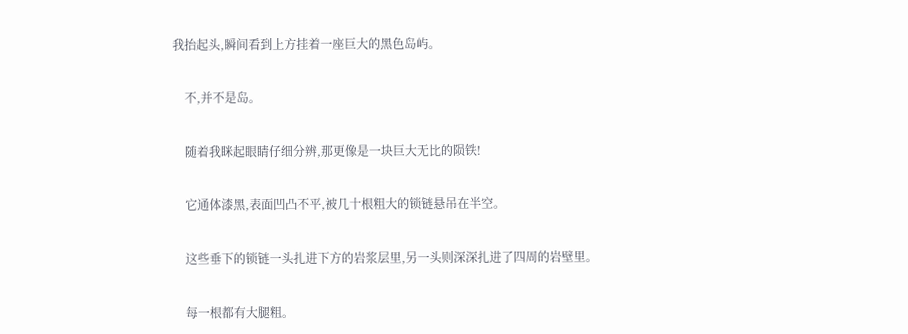我抬起头,瞬间看到上方挂着一座巨大的黑色岛屿。

    不,并不是岛。

    随着我眯起眼睛仔细分辨,那更像是一块巨大无比的陨铁!

    它通体漆黑,表面凹凸不平,被几十根粗大的锁链悬吊在半空。

    这些垂下的锁链一头扎进下方的岩浆层里,另一头则深深扎进了四周的岩壁里。

    每一根都有大腿粗。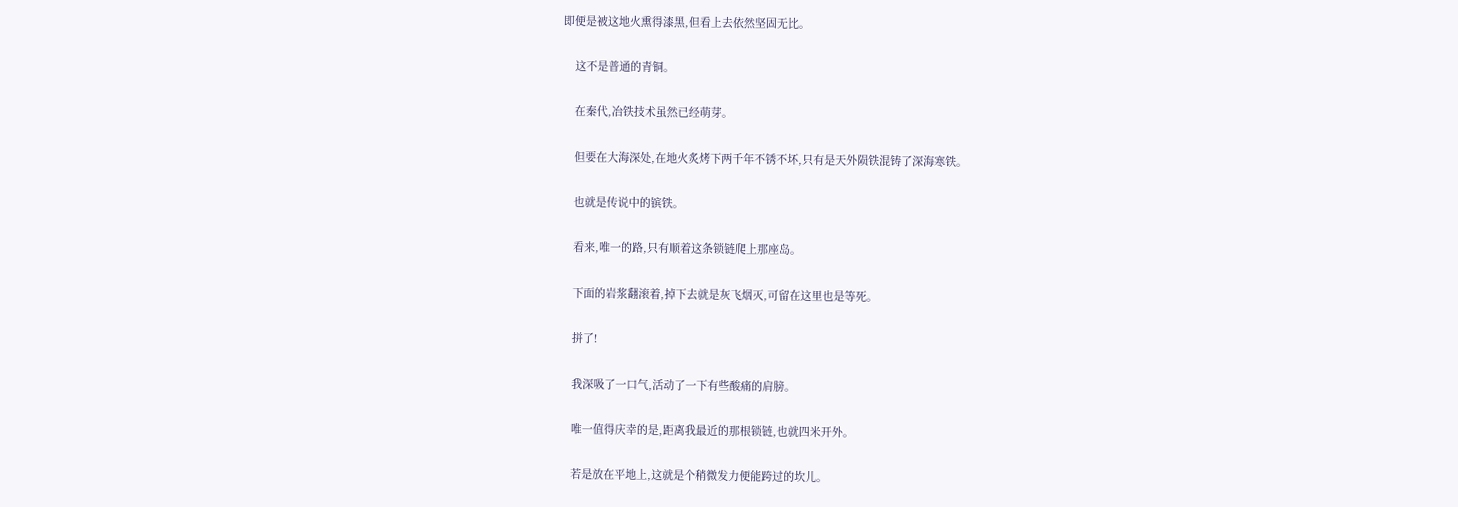即便是被这地火熏得漆黑,但看上去依然坚固无比。

    这不是普通的青铜。

    在秦代,冶铁技术虽然已经萌芽。

    但要在大海深处,在地火炙烤下两千年不锈不坏,只有是天外陨铁混铸了深海寒铁。

    也就是传说中的镔铁。

    看来,唯一的路,只有顺着这条锁链爬上那座岛。

    下面的岩浆翻滚着,掉下去就是灰飞烟灭,可留在这里也是等死。

    拼了!

    我深吸了一口气,活动了一下有些酸痛的肩膀。

    唯一值得庆幸的是,距离我最近的那根锁链,也就四米开外。

    若是放在平地上,这就是个稍微发力便能跨过的坎儿。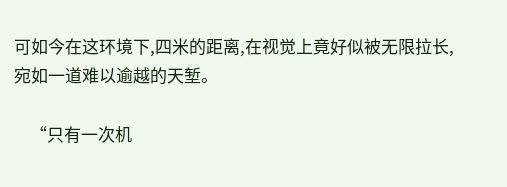可如今在这环境下,四米的距离,在视觉上竟好似被无限拉长,宛如一道难以逾越的天堑。

    “只有一次机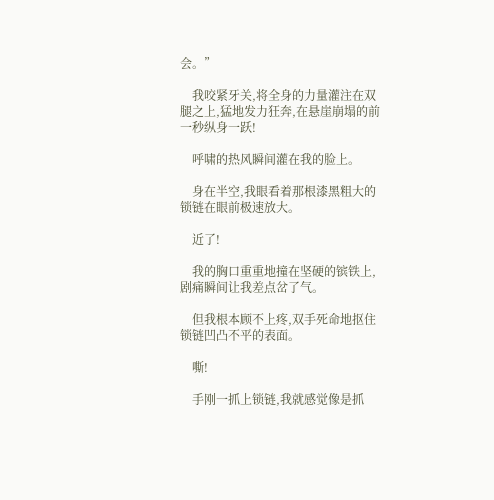会。”

    我咬紧牙关,将全身的力量灌注在双腿之上,猛地发力狂奔,在悬崖崩塌的前一秒纵身一跃!

    呼啸的热风瞬间灌在我的脸上。

    身在半空,我眼看着那根漆黑粗大的锁链在眼前极速放大。

    近了!

    我的胸口重重地撞在坚硬的镔铁上,剧痛瞬间让我差点岔了气。

    但我根本顾不上疼,双手死命地抠住锁链凹凸不平的表面。

    嘶!

    手刚一抓上锁链,我就感觉像是抓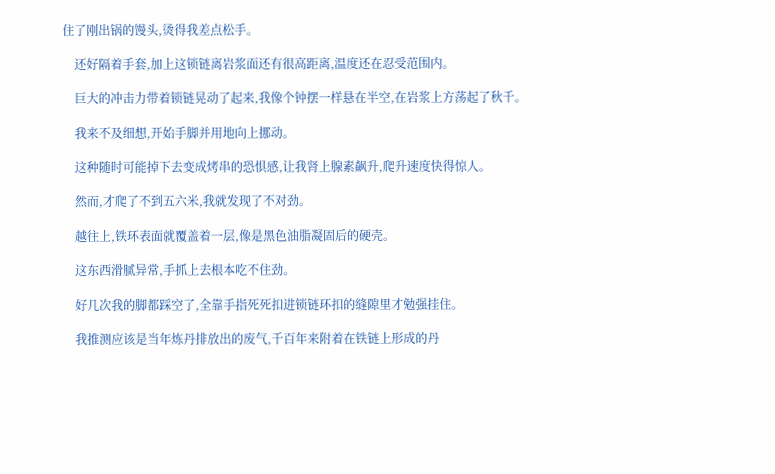住了刚出锅的馒头,烫得我差点松手。

    还好隔着手套,加上这锁链离岩浆面还有很高距离,温度还在忍受范围内。

    巨大的冲击力带着锁链晃动了起来,我像个钟摆一样悬在半空,在岩浆上方荡起了秋千。

    我来不及细想,开始手脚并用地向上挪动。

    这种随时可能掉下去变成烤串的恐惧感,让我肾上腺素飙升,爬升速度快得惊人。

    然而,才爬了不到五六米,我就发现了不对劲。

    越往上,铁环表面就覆盖着一层,像是黑色油脂凝固后的硬壳。

    这东西滑腻异常,手抓上去根本吃不住劲。

    好几次我的脚都踩空了,全靠手指死死扣进锁链环扣的缝隙里才勉强挂住。

    我推测应该是当年炼丹排放出的废气,千百年来附着在铁链上形成的丹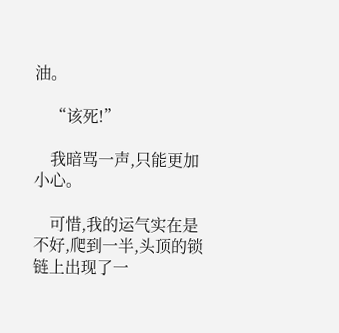油。

    “该死!”

    我暗骂一声,只能更加小心。

    可惜,我的运气实在是不好,爬到一半,头顶的锁链上出现了一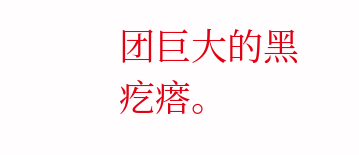团巨大的黑疙瘩。